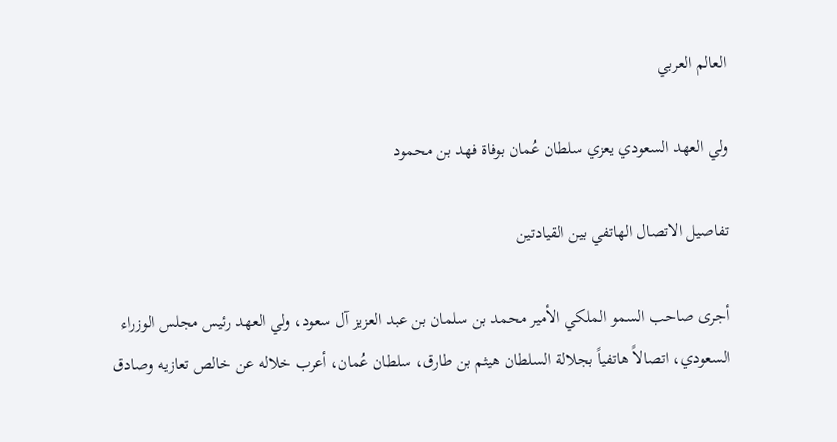العالم العربي

ولي العهد السعودي يعزي سلطان عُمان بوفاة فهد بن محمود

تفاصيل الاتصال الهاتفي بين القيادتين

أجرى صاحب السمو الملكي الأمير محمد بن سلمان بن عبد العزيز آل سعود، ولي العهد رئيس مجلس الوزراء السعودي، اتصالاً هاتفياً بجلالة السلطان هيثم بن طارق، سلطان عُمان، أعرب خلاله عن خالص تعازيه وصادق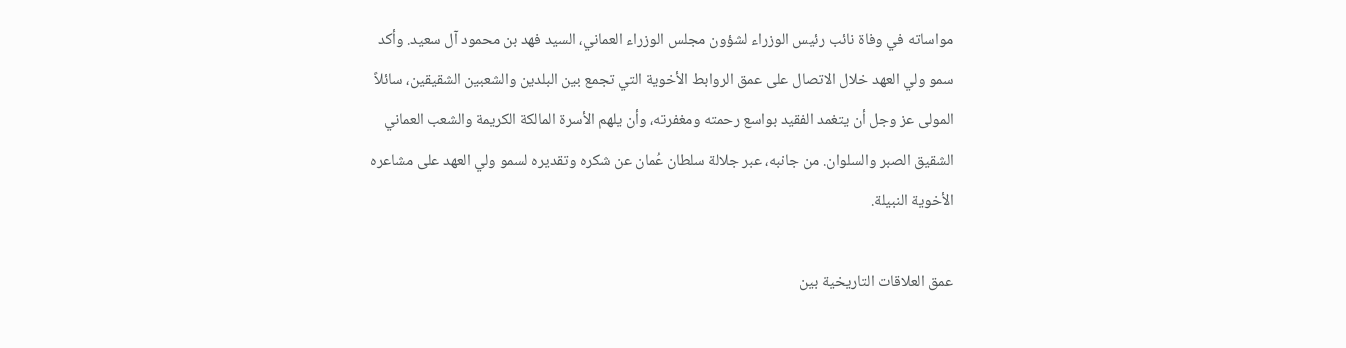مواساته في وفاة نائب رئيس الوزراء لشؤون مجلس الوزراء العماني، السيد فهد بن محمود آل سعيد. وأكد سمو ولي العهد خلال الاتصال على عمق الروابط الأخوية التي تجمع بين البلدين والشعبين الشقيقين، سائلاً المولى عز وجل أن يتغمد الفقيد بواسع رحمته ومغفرته، وأن يلهم الأسرة المالكة الكريمة والشعب العماني الشقيق الصبر والسلوان. من جانبه، عبر جلالة سلطان عُمان عن شكره وتقديره لسمو ولي العهد على مشاعره الأخوية النبيلة.

عمق العلاقات التاريخية بين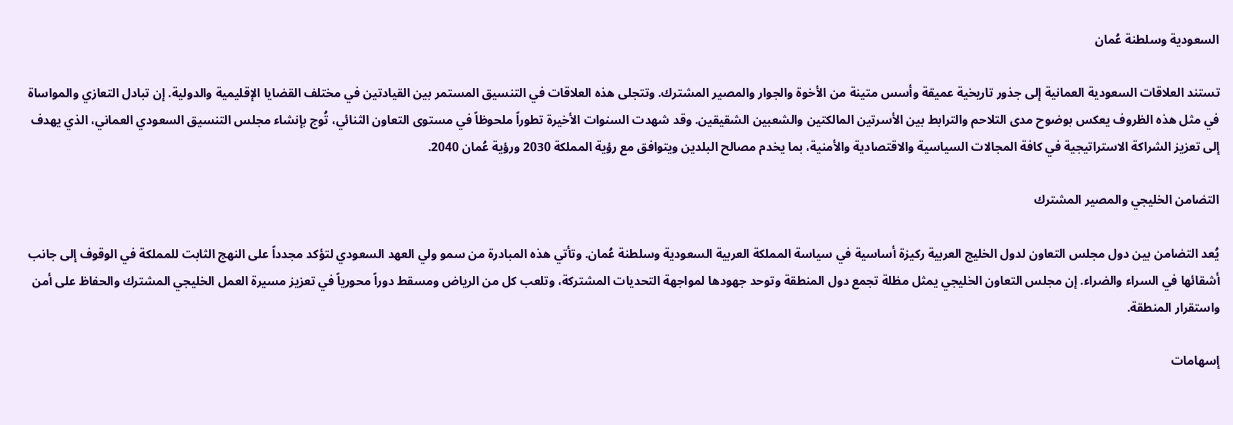السعودية وسلطنة عُمان

تستند العلاقات السعودية العمانية إلى جذور تاريخية عميقة وأسس متينة من الأخوة والجوار والمصير المشترك. وتتجلى هذه العلاقات في التنسيق المستمر بين القيادتين في مختلف القضايا الإقليمية والدولية. إن تبادل التعازي والمواساة في مثل هذه الظروف يعكس بوضوح مدى التلاحم والترابط بين الأسرتين المالكتين والشعبين الشقيقين. وقد شهدت السنوات الأخيرة تطوراً ملحوظاً في مستوى التعاون الثنائي، تُوج بإنشاء مجلس التنسيق السعودي العماني، الذي يهدف إلى تعزيز الشراكة الاستراتيجية في كافة المجالات السياسية والاقتصادية والأمنية، بما يخدم مصالح البلدين ويتوافق مع رؤية المملكة 2030 ورؤية عُمان 2040.

التضامن الخليجي والمصير المشترك

يُعد التضامن بين دول مجلس التعاون لدول الخليج العربية ركيزة أساسية في سياسة المملكة العربية السعودية وسلطنة عُمان. وتأتي هذه المبادرة من سمو ولي العهد السعودي لتؤكد مجدداً على النهج الثابت للمملكة في الوقوف إلى جانب أشقائها في السراء والضراء. إن مجلس التعاون الخليجي يمثل مظلة تجمع دول المنطقة وتوحد جهودها لمواجهة التحديات المشتركة، وتلعب كل من الرياض ومسقط دوراً محورياً في تعزيز مسيرة العمل الخليجي المشترك والحفاظ على أمن واستقرار المنطقة.

إسهامات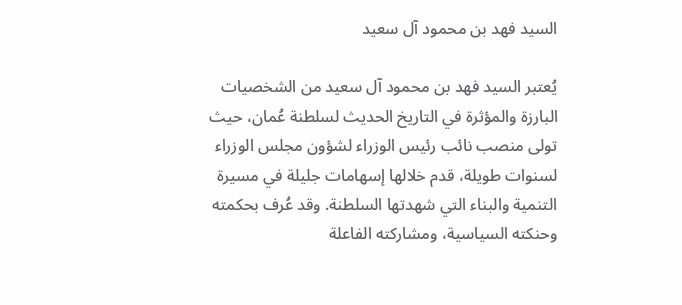السيد فهد بن محمود آل سعيد

يُعتبر السيد فهد بن محمود آل سعيد من الشخصيات البارزة والمؤثرة في التاريخ الحديث لسلطنة عُمان، حيث تولى منصب نائب رئيس الوزراء لشؤون مجلس الوزراء لسنوات طويلة، قدم خلالها إسهامات جليلة في مسيرة التنمية والبناء التي شهدتها السلطنة. وقد عُرف بحكمته وحنكته السياسية، ومشاركته الفاعلة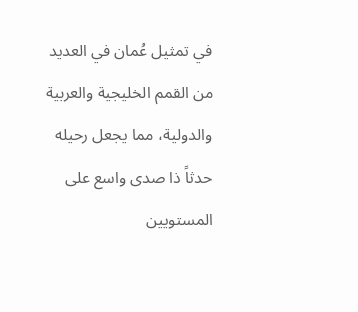في تمثيل عُمان في العديد من القمم الخليجية والعربية والدولية، مما يجعل رحيله حدثاً ذا صدى واسع على المستويين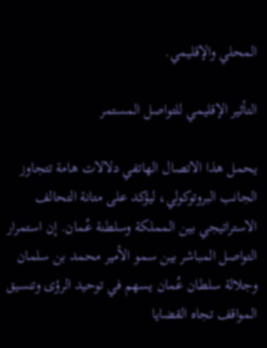المحلي والإقليمي.

التأثير الإقليمي للتواصل المستمر

يحمل هذا الاتصال الهاتفي دلالات هامة تتجاوز الجانب البروتوكولي، ليؤكد على متانة التحالف الاستراتيجي بين المملكة وسلطنة عُمان. إن استمرار التواصل المباشر بين سمو الأمير محمد بن سلمان وجلالة سلطان عُمان يسهم في توحيد الرؤى وتنسيق المواقف تجاه القضايا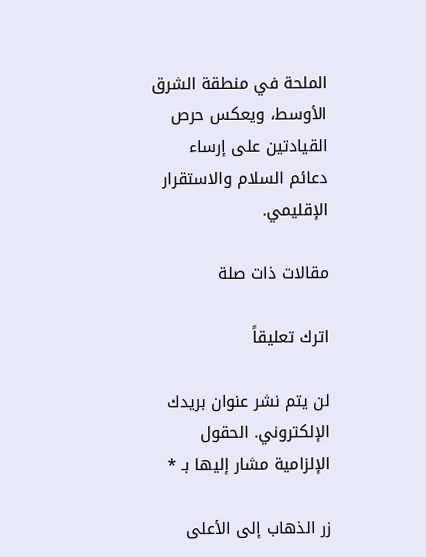الملحة في منطقة الشرق الأوسط، ويعكس حرص القيادتين على إرساء دعائم السلام والاستقرار الإقليمي.

مقالات ذات صلة

اترك تعليقاً

لن يتم نشر عنوان بريدك الإلكتروني. الحقول الإلزامية مشار إليها بـ *

زر الذهاب إلى الأعلى